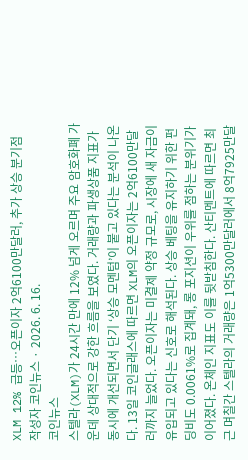XLM 12% 급등…오픈이자 2억6100만달러, 추가 상승 분기점
작성자 코인뉴스 · 2026. 6. 16.
코인뉴스
스텔라(XLM)가 24시간 만에 12% 넘게 오르며 주요 암호화폐 가운데 상대적으로 강한 흐름을 보였다. 거래량과 파생상품 지표가 동시에 개선되면서 단기 ‘상승 모멘텀’이 붙고 있다는 분석이 나온다. 13일 코인글래스에 따르면 XLM의 오픈이자는 2억6100만달러까지 늘었다. 오픈이자는 미결제 약정 규모로, 시장에 새 자금이 유입되고 있다는 신호로 해석된다. 상승 베팅을 유지하기 위한 펀딩비도 0.0061%로 집계돼, 롱 포지션이 우위를 점하는 분위기가 이어졌다. 온체인 지표도 이를 뒷받침한다. 산티멘트에 따르면 최근 며칠간 스텔라의 거래량은 1억5300만달러에서 8억7925만달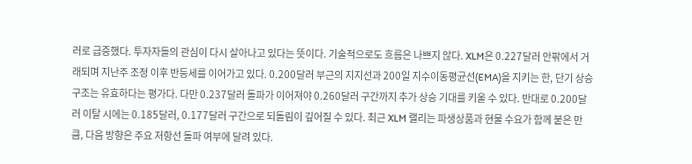러로 급증했다. 투자자들의 관심이 다시 살아나고 있다는 뜻이다. 기술적으로도 흐름은 나쁘지 않다. XLM은 0.227달러 안팎에서 거래되며 지난주 조정 이후 반등세를 이어가고 있다. 0.200달러 부근의 지지선과 200일 지수이동평균선(EMA)을 지키는 한, 단기 상승 구조는 유효하다는 평가다. 다만 0.237달러 돌파가 이어져야 0.260달러 구간까지 추가 상승 기대를 키울 수 있다. 반대로 0.200달러 이탈 시에는 0.185달러, 0.177달러 구간으로 되돌림이 깊어질 수 있다. 최근 XLM 랠리는 파생상품과 현물 수요가 함께 붙은 만큼, 다음 방향은 주요 저항선 돌파 여부에 달려 있다.